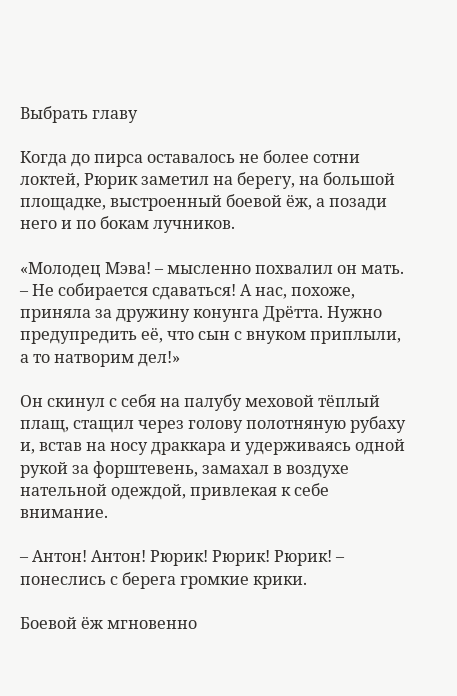Выбрать главу

Когда до пирса оставалось не более сотни локтей, Рюрик заметил на берегу, на большой площадке, выстроенный боевой ёж, а позади него и по бокам лучников.

«Молодец Мэва! – мысленно похвалил он мать. – Не собирается сдаваться! А нас, похоже, приняла за дружину конунга Дрётта. Нужно предупредить её, что сын с внуком приплыли, а то натворим дел!»

Он скинул с себя на палубу меховой тёплый плащ, стащил через голову полотняную рубаху и, встав на носу драккара и удерживаясь одной рукой за форштевень, замахал в воздухе нательной одеждой, привлекая к себе внимание.

– Антон! Антон! Рюрик! Рюрик! Рюрик! – понеслись с берега громкие крики.

Боевой ёж мгновенно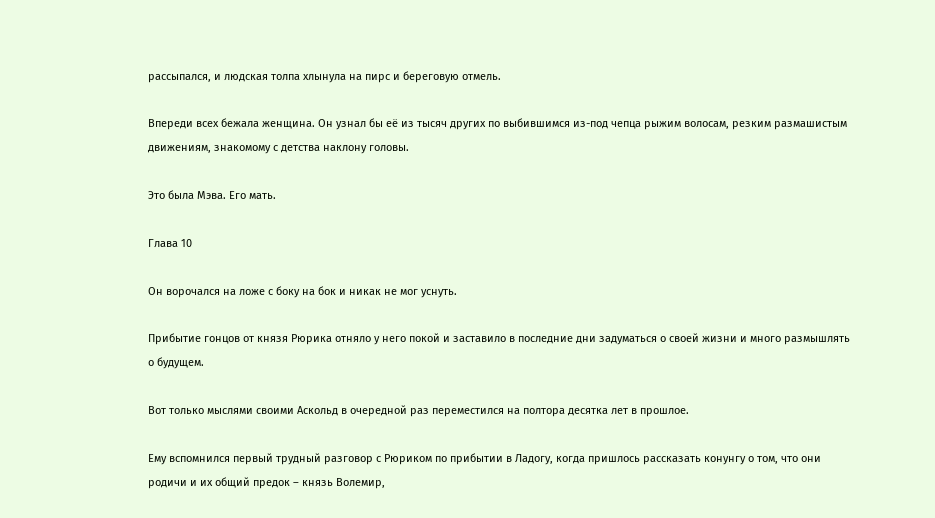рассыпался, и людская толпа хлынула на пирс и береговую отмель.

Впереди всех бежала женщина. Он узнал бы её из тысяч других по выбившимся из-под чепца рыжим волосам, резким размашистым движениям, знакомому с детства наклону головы.

Это была Мэва. Его мать.

Глава 10

Он ворочался на ложе с боку на бок и никак не мог уснуть.

Прибытие гонцов от князя Рюрика отняло у него покой и заставило в последние дни задуматься о своей жизни и много размышлять о будущем.

Вот только мыслями своими Аскольд в очередной раз переместился на полтора десятка лет в прошлое.

Ему вспомнился первый трудный разговор с Рюриком по прибытии в Ладогу, когда пришлось рассказать конунгу о том, что они родичи и их общий предок – князь Волемир,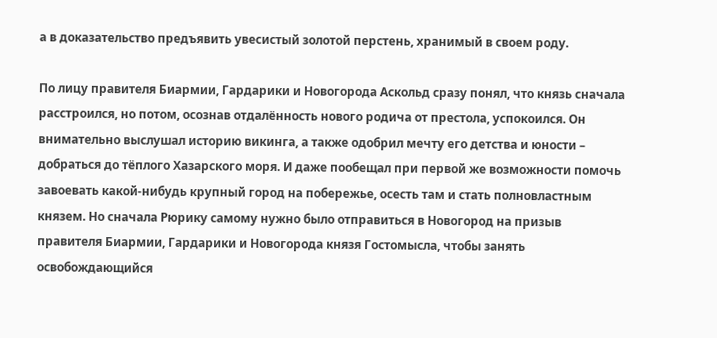а в доказательство предъявить увесистый золотой перстень, хранимый в своем роду.

По лицу правителя Биармии, Гардарики и Новогорода Аскольд сразу понял, что князь сначала расстроился, но потом, осознав отдалённость нового родича от престола, успокоился. Он внимательно выслушал историю викинга, а также одобрил мечту его детства и юности – добраться до тёплого Хазарского моря. И даже пообещал при первой же возможности помочь завоевать какой-нибудь крупный город на побережье, осесть там и стать полновластным князем. Но сначала Рюрику самому нужно было отправиться в Новогород на призыв правителя Биармии, Гардарики и Новогорода князя Гостомысла, чтобы занять освобождающийся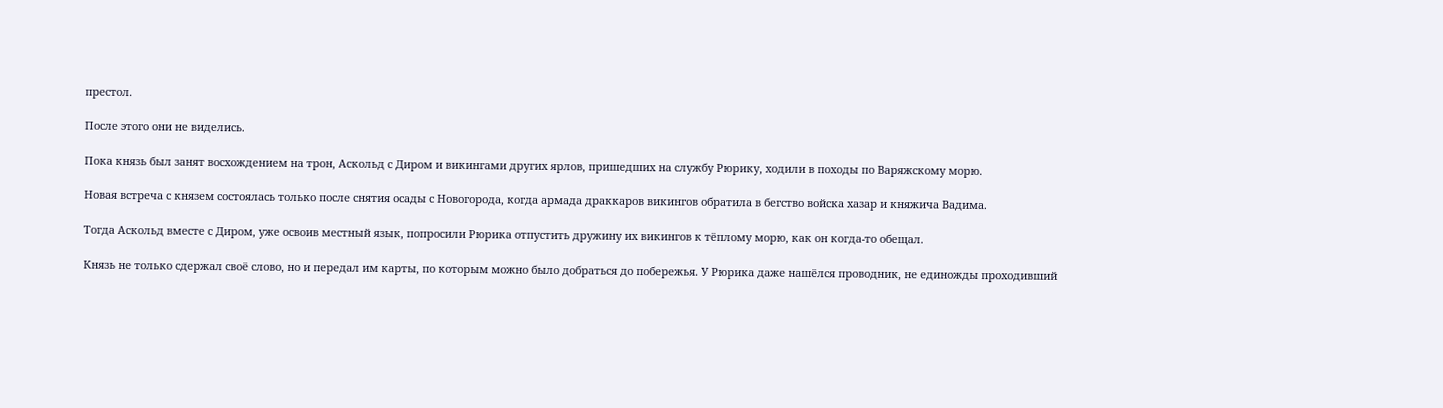престол.

После этого они не виделись.

Пока князь был занят восхождением на трон, Аскольд с Диром и викингами других ярлов, пришедших на службу Рюрику, ходили в походы по Варяжскому морю.

Новая встреча с князем состоялась только после снятия осады с Новогорода, когда армада драккаров викингов обратила в бегство войска хазар и княжича Вадима.

Тогда Аскольд вместе с Диром, уже освоив местный язык, попросили Рюрика отпустить дружину их викингов к тёплому морю, как он когда-то обещал.

Князь не только сдержал своё слово, но и передал им карты, по которым можно было добраться до побережья. У Рюрика даже нашёлся проводник, не единожды проходивший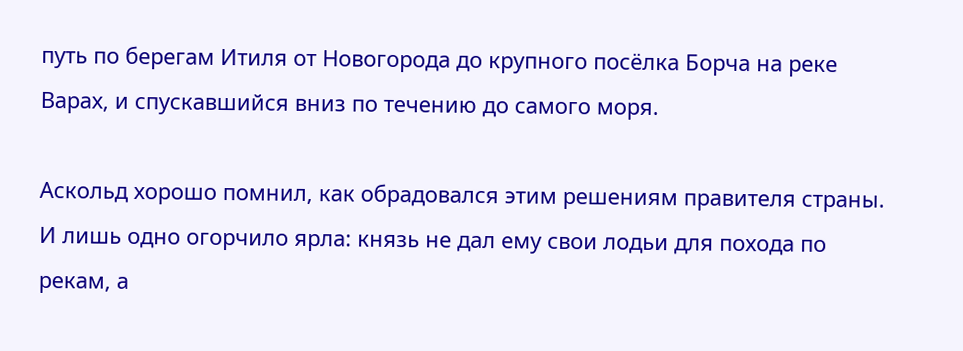путь по берегам Итиля от Новогорода до крупного посёлка Борча на реке Варах, и спускавшийся вниз по течению до самого моря.

Аскольд хорошо помнил, как обрадовался этим решениям правителя страны. И лишь одно огорчило ярла: князь не дал ему свои лодьи для похода по рекам, а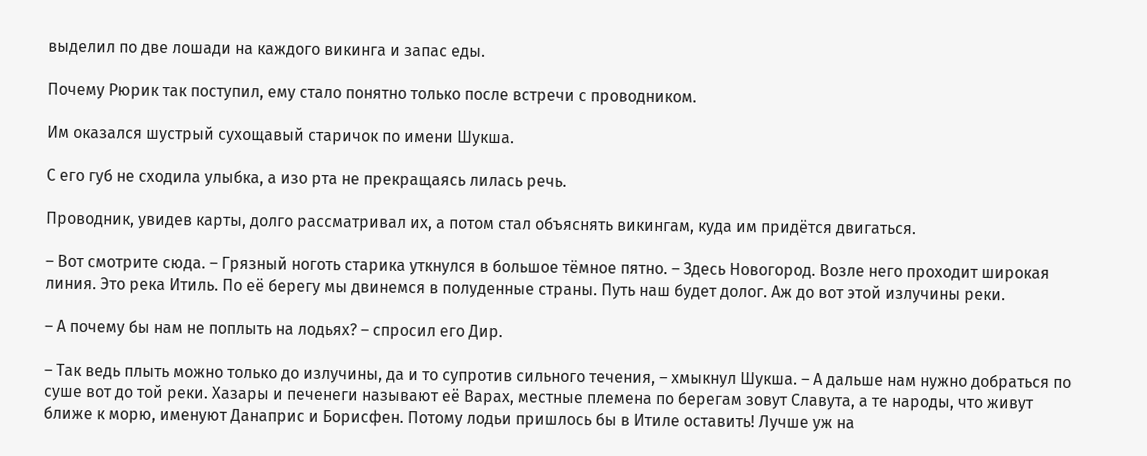выделил по две лошади на каждого викинга и запас еды.

Почему Рюрик так поступил, ему стало понятно только после встречи с проводником.

Им оказался шустрый сухощавый старичок по имени Шукша.

С его губ не сходила улыбка, а изо рта не прекращаясь лилась речь.

Проводник, увидев карты, долго рассматривал их, а потом стал объяснять викингам, куда им придётся двигаться.

– Вот смотрите сюда. – Грязный ноготь старика уткнулся в большое тёмное пятно. – Здесь Новогород. Возле него проходит широкая линия. Это река Итиль. По её берегу мы двинемся в полуденные страны. Путь наш будет долог. Аж до вот этой излучины реки.

– А почему бы нам не поплыть на лодьях? – спросил его Дир.

– Так ведь плыть можно только до излучины, да и то супротив сильного течения, – хмыкнул Шукша. – А дальше нам нужно добраться по суше вот до той реки. Хазары и печенеги называют её Варах, местные племена по берегам зовут Славута, а те народы, что живут ближе к морю, именуют Данаприс и Борисфен. Потому лодьи пришлось бы в Итиле оставить! Лучше уж на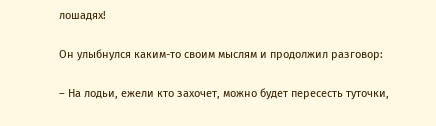лошадях!

Он улыбнулся каким-то своим мыслям и продолжил разговор:

– На лодьи, ежели кто захочет, можно будет пересесть туточки,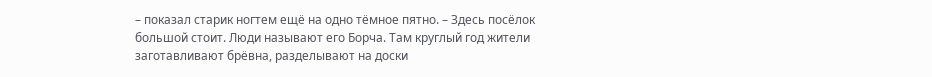– показал старик ногтем ещё на одно тёмное пятно. – Здесь посёлок большой стоит. Люди называют его Борча. Там круглый год жители заготавливают брёвна, разделывают на доски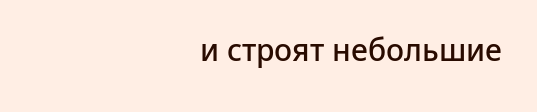и строят небольшие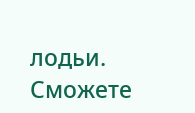лодьи. Сможете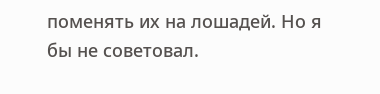поменять их на лошадей. Но я бы не советовал.